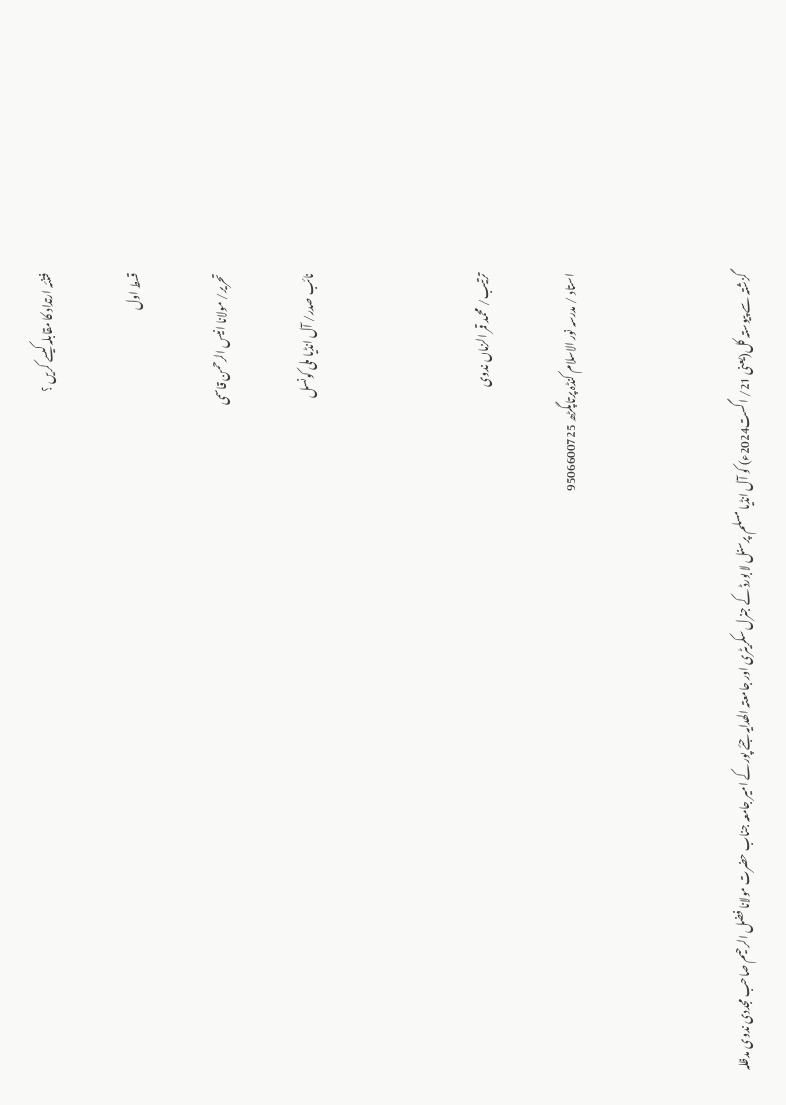فتنئہ ارتداد کا مقابلہ کیسے کریں ؟

قسط اول

تحریر/ مولانا انیس الرحمن قاسمی

نائب صدر/ آل انڈیا ملی کونسل



ترتیب/ محمد قمر الزماں ندوی

استاد / مدرسہ نور الاسلام کنڈہ پرتاپگڑھ 9506600725



گزشتہ سے پیوستہ کل(یعنی 21/ اگست2024ء) کو آل انڈیا مسلم پرسنل لا بورڈ کے جنرل سکریٹری اور جامعتہ الھدایہ جئے پور کے امیر جامعہ جناب حضرت مولانا فضل الرحیم صاحب مجددی ندوی مدظلہ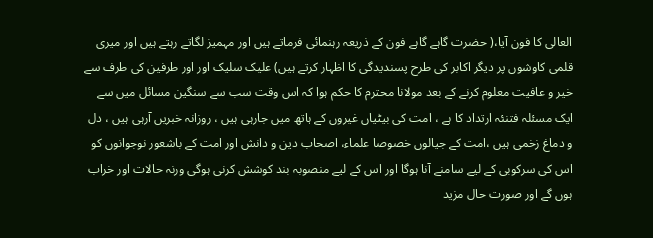العالی کا فون آیا،( حضرت گاہے گاہے فون کے ذریعہ رہنمائی فرماتے ہیں اور مہمیز لگاتے رہتے ہیں اور میری قلمی کاوشوں پر دیگر اکابر کی طرح پسندیدگی کا اظہار کرتے ہیں) علیک سلیک اور اور طرفین کی طرف سے خیر و عافیت معلوم کرنے کے بعد مولانا محترم کا حکم ہوا کہ اس وقت سب سے سنگین مسائل میں سے ایک مسئلہ فتنئہ ارتداد کا ہے ، امت کی بیٹیاں غیروں کے ہاتھ میں جارہی ہیں ، روزانہ خبریں آرہی ہیں ، دل و دماغ زخمی ہیں ،امت کے جیالوں خصوصا علماء، اصحاب دین و دانش اور امت کے باشعور نوجوانوں کو اس کی سرکوبی کے لیے سامنے آنا ہوگا اور اس کے لیے منصوبہ بند کوشش کرنی ہوگی ورنہ حالات اور خراب ہوں گے اور صورت حال مزید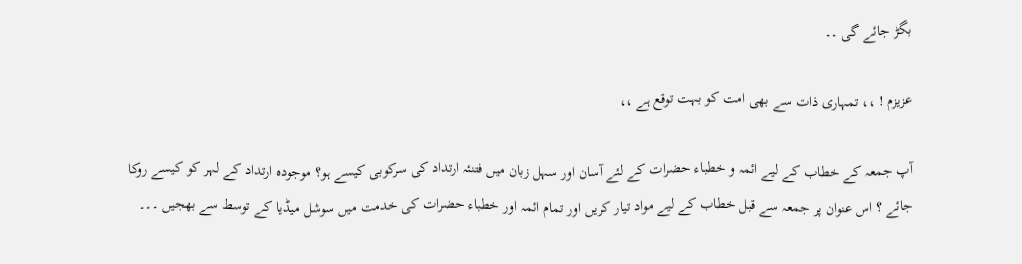بگڑ جائے گی ۔۔

عزیزم ! ،، تمہاری ذات سے بھی امت کو بہت توقع ہے ،،

آپ جمعہ کے خطاب کے لیے ائمہ و خطباء حضرات کے لئے آسان اور سہل زبان میں فتنئہ ارتداد کی سرکوبی کیسے ہو؟ موجودہ ارتداد کے لہر کو کیسے روکا جائے ؟ اس عنوان پر جمعہ سے قبل خطاب کے لیے مواد تیار کریں اور تمام ائمہ اور خطباء حضرات کی خدمت میں سوشل میڈیا کے توسط سے بھجیں ۔۔۔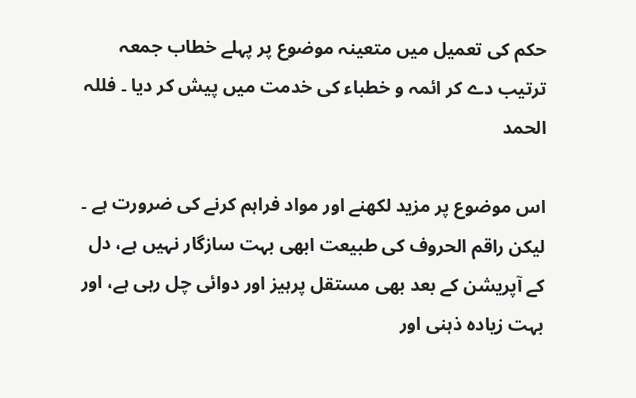حکم کی تعمیل میں متعینہ موضوع پر پہلے خطاب جمعہ ترتیب دے کر ائمہ و خطباء کی خدمت میں پیش کر دیا ۔ فللہ الحمد

اس موضوع پر مزید لکھنے اور مواد فراہم کرنے کی ضرورت ہے ۔ لیکن راقم الحروف کی طبیعت ابھی بہت سازگار نہیں ہے، دل کے آپریشن کے بعد بھی مستقل پرہیز اور دوائی چل رہی ہے، اور بہت زیادہ ذہنی اور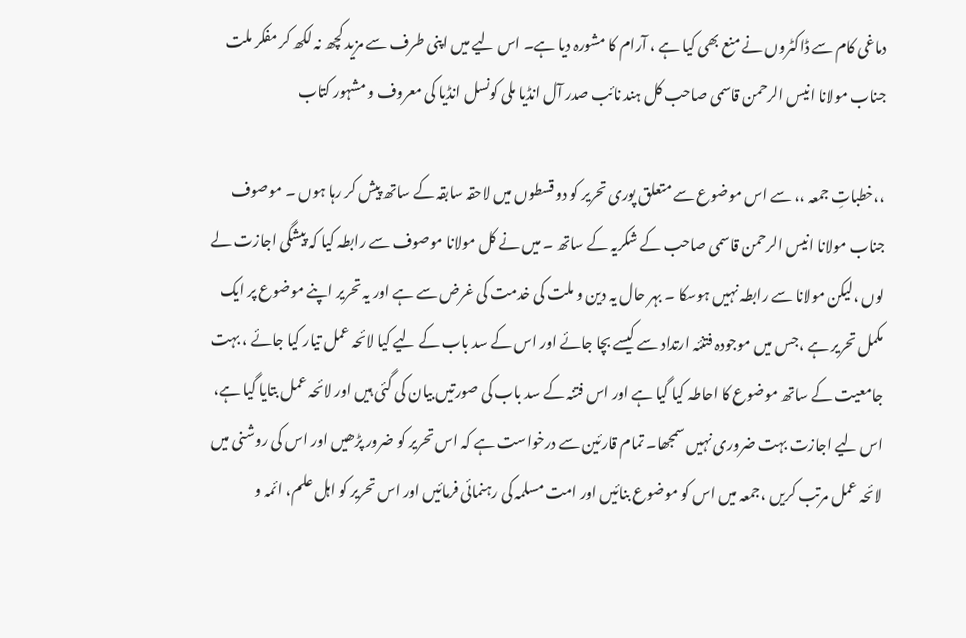دماغی کام سے ڈاکٹروں نے منع بھی کیا ہے ، آرام کا مشورہ دیا ہے۔ اس لیے میں اپنی طرف سے مزید کچھ نہ لکھ کر مفکر ملت جناب مولانا انیس الرحمن قاسمی صاحب کل ہند نائب صدر آل انڈیا ملی کونسل انڈیا کی معروف و مشہور کتاب

،،خطباتِ جمعہ ،، سے اس موضوع سے متعلق پوری تحریر کو دو قسطوں میں لاحقہ سابقہ کے ساتھ پیش کر رہا ہوں ۔ موصوف جناب مولانا انیس الرحمن قاسمی صاحب کے شکریہ کے ساتھ ۔ میں نے کل مولانا موصوف سے رابطہ کیا کہ پیشگی اجازت لے لوں ،لیکن مولانا سے رابطہ نہیں ہوسکا ۔ بہر حال یہ دین و ملت کی خدمت کی غرض سے ہے اور یہ تحریر اپنے موضوع پر ایک مکمل تحریر ہے ،جس میں موجودہ فتنئہ ارتداد سے کیسے بچا جائے اور اس کے سد باب کے لیے کیا لائحہ عمل تیار کیا جائے ، بہت جامعیت کے ساتھ موضوع کا احاطہ کیا گیا ہے اور اس فتنہ کے سد باب کی صورتیں بیان کی گئی ہیں اور لائحہ عمل بتایا گیا ہے، اس لیے اجازت بہت ضروری نہیں سمجھا۔ تمام قارئین سے درخواست ہے کہ اس تحریر کو ضرور پڑھیں اور اس کی روشنی میں لائحہ عمل مرتب کریں ،جمعہ میں اس کو موضوع بنائیں اور امت مسلمہ کی رہنمائی فرمائیں اور اس تحریر کو اہل علم، ائمہ و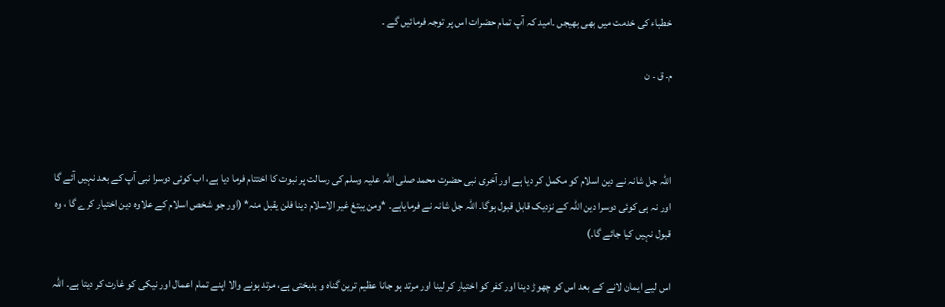خطباء کی خدمت میں بھی بھیجں ۔امید کہ آپ تمام حضرات اس پر توجہ فرمائیں گے ۔

م۔ ق ۔ ن



اللہ جل شانہ نے دین اسلام کو مکمل کر دیا ہے اور آخری نبی حضرت محمد صلی اللہ علیہ وسلم کی رسالت پر نبوت کا اختتام فرما دیا ہے، اب کوئی دوسرا نبی آپ کے بعد نہیں آئے گا اور نہ ہی کوئی دوسرا دین اللہ کے نزدیک قابل قبول ہوگا۔ اللہ جل شانہ نے فرمایاہے۔ *ومن یبتغ غیر الاسلام دینا فلن یقبل منہ* (اور جو شخص اسلام کے علاوہ دین اختیار کرے گا ، وہ قبول نہیں کیا جائے گا۔)

اس لیے ایمان لانے کے بعد اس کو چھوڑ دینا اور کفر کو اختیار کر لینا اور مرتد ہو جانا عظیم ترین گناہ و بدبختی ہے، مرتد ہونے والا اپنے تمام اعمال اور نیکی کو غارت کر دیتا ہے۔ اللہ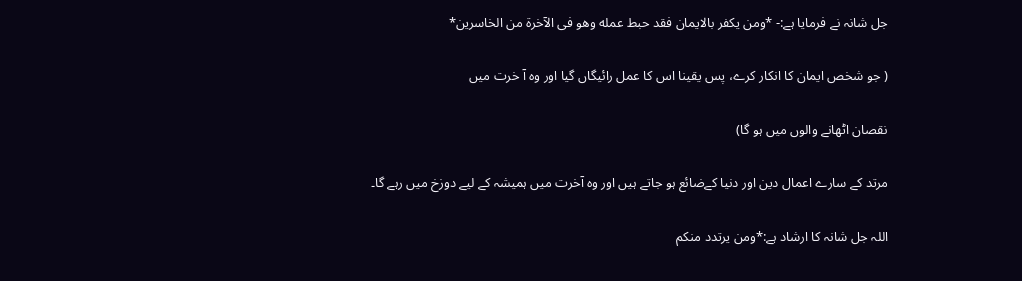جل شانہ نے فرمایا ہے:- *ومن یکفر بالایمان فقد حبط عمله وھو فی الآخرۃ من الخاسرین*

( جو شخص ایمان کا انکار کرے، پس یقینا اس کا عمل رائیگاں گیا اور وہ آ خرت میں

نقصان اٹھانے والوں میں ہو گا)

مرتد کے سارے اعمال دین اور دنیا کےضائع ہو جاتے ہیں اور وہ آخرت میں ہمیشہ کے لیے دوزخ میں رہے گا۔

اللہ جل شانہ کا ارشاد ہے:*ومن يرتدد منكم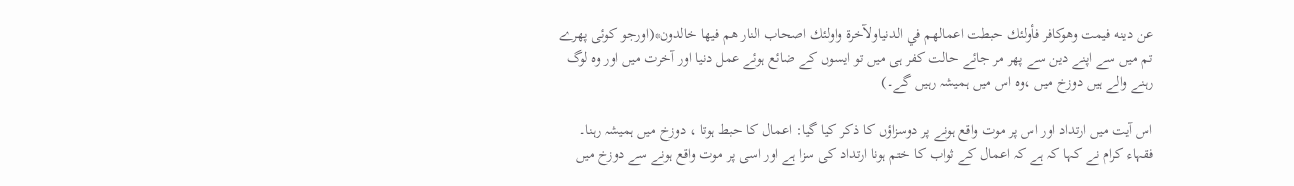عن دينه فيمت وهوكافر فأولئك حبطت اعمالهم في الدنياولآخرة واولئك اصحاب النار ه‍م فيها خالدون*(اورجو کوئی پھرے تم میں سے اپنے دین سے پھر مر جائے حالت کفر ہی میں تو ایسوں کے ضائع ہوئے عمل دنیا اور آخرت میں اور وہ لوگ رہنے والے ہیں دوزخ میں ،وہ اس میں ہمیشہ رہیں گے۔)

اس آیت میں ارتداد اور اس پر موت واقع ہونے پر دوسزاؤں کا ذکر کیا گیا: اعمال کا حبط ہوتا ، دوزخ میں ہمیشہ رہنا۔ فقہاء کرام نے کہا کہ ہے کہ اعمال کے ثواب کا ختم ہونا ارتداد کی سزا ہے اور اسی پر موت واقع ہونے سے دوزخ میں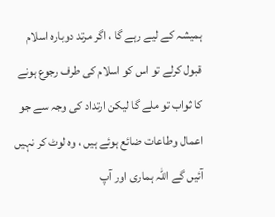ہمیشہ کے لیے رہے گا ، اگر مرتد دوبارہ اسلام قبول کرلے تو اس کو اسلام کی طرف رجوع ہونے کا ثواب تو ملے گا لیکن ارتداد کی وجہ سے جو اعمال وطاعات ضائع ہوئے ہیں ، وہ لوٹ کر نہیں آئیں گے اللہ ہماری اور آپ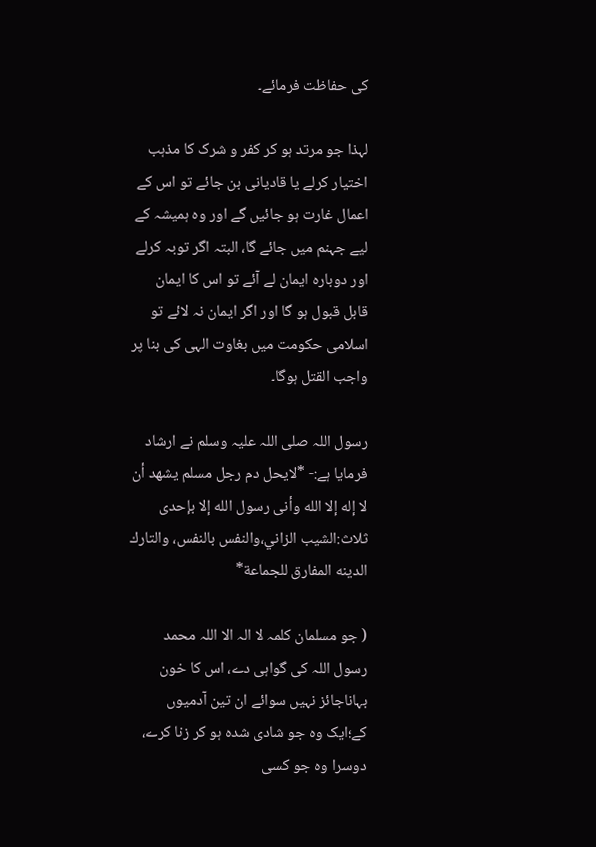کی حفاظت فرمائے۔

لہذا جو مرتد ہو کر کفر و شرک کا مذہب اختیار کرلے یا قادیانی بن جائے تو اس کے اعمال غارت ہو جائیں گے اور وہ ہمیشہ کے لیے جہنم میں جائے گا، البتہ اگر توبہ کرلے اور دوبارہ ایمان لے آئے تو اس کا ایمان قابل قبول ہو گا اور اگر ایمان نہ لائے تو اسلامی حکومت میں بغاوت الہی کی بنا پر واجب القتل ہوگا۔

رسول اللہ صلی اللہ علیہ وسلم نے ارشاد فرمایا ہے:- *لايحل دم رجل مسلم يشهد أن لا إله إلا الله وأنى رسول الله إلا بإحدى ثلاث:الشيب الزاني،والنفس بالنفس، والتارك الدينه المفارق للجماعة*

( جو مسلمان کلمہ لا الہ الا اللہ محمد رسول اللہ کی گواہی دے، اس کا خون بہاناجائز نہیں سوائے ان تین آدمیوں کے؛ایک وہ جو شادی شدہ ہو کر زنا کرے، دوسرا وہ جو کسی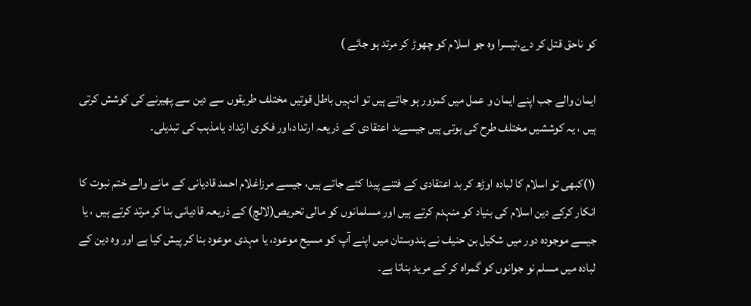کو ناحق قتل کر دے،تیسرا وہ جو اسلام کو چھوڑ کر مرتد ہو جائے )

ایمان والے جب اپنے ایمان و عمل میں کمزور ہو جاتے ہیں تو انہیں باطل قوتیں مختلف طریقوں سے دین سے پھیرنے کی کوشش کرتی ہیں ، یہ کوششیں مختلف طرح کی ہوتی ہیں جیسےبد اعتقادی کے ذریعہ ارتداد،اور فکری ارتداد یامذہب کی تبدیلی۔

(١)کبھی تو اسلام کا لبادہ اوڑھ کر بد اعتقادی کے فتنے پیدا کئے جاتے ہیں، جیسے مرزاغلام احمد قادیانی کے مانے والے ختم نبوت کا انکار کرکے دین اسلام کی بنیاد کو منہدم کرتے ہیں اور مسلمانوں کو مالی تحریص(لالچ) کے ذریعہ قادیانی بنا کر مرتد کرتے ہیں ، یا جیسے موجودہ دور میں شکیل بن حنیف نے ہندوستان میں اپنے آپ کو مسیح موعود، یا مہدی موعود بنا کر پیش کیا ہے اور وہ دین کے لبادہ میں مسلم نو جوانوں کو گمراہ کر کے مرید بناتا ہے۔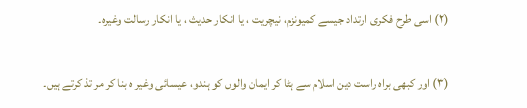(۲) اسی طرح فکری ارتداد جیسے کمیونزم، نیچریت ، یا انکار حدیث ، یا انکار رسالت وغیرہ۔

(۳) اور کبھی براہ راست دین اسلام سے ہٹا کر ایمان والوں کو ہندو، عیسائی وغیر ہ بنا کر مر تذ کرتے ہیں۔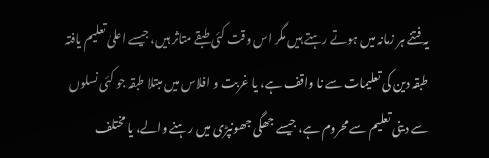یہ فتنے ہر زمانہ میں ہوتے رہتے ہیں مگر اس وقت کئی طبقے متاثر ہیں، جیسے اعلیٰ تعلیم یافتہ طبقہ دین کی تعلیمات سے نا واقف ہے، یا غربت و افلاس میں مبتلا طبقہ جو کئی نسلوں سے دینی تعلیم سے محروم ہے، جیسے جھگی جھونپڑی میں رہنے والے، یا مختلف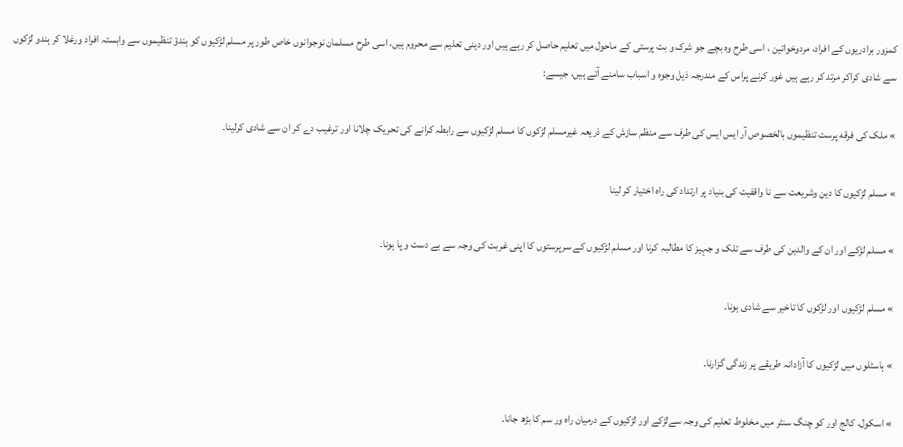کمزور برادریوں کے افراد، مردوخواتین ، اسی طرح وہ بچے جو شرک و بت پرستی کے ماحول میں تعلیم حاصل کر رہے ہیں اور دینی تعلیم سے محروم ہیں، اسی طرح مسلمان نوجوانوں خاص طور پر مسلم لڑکیوں کو ہندؤ تنظیموں سے وابستہ افراد ورغلا کر ہندو لڑکوں سے شادی کراکر مرتد کر رہے ہیں غور کرنے پراس کے مندرجہ ذیل وجوہ و اسباب سامنے آتے ہیں، جیسے:

» ملک کی فرقه پرست تنظیموں بالخصوص آر ایس ایس کی طرف سے منظم سازش کے ذریعہ غیرمسلم لڑکوں کا مسلم لڑکیوں سے رابطہ کرانے کی تحریک چلانا اور ترغیب دے کر ان سے شادی کرلینا۔

» مسلم لڑکیوں کا دین وشریعت سے نا واقفیت کی بنیاد پر ارتداد کی راہ اختیار کر لینا

» مسلم لڑکے اور ان کے والدین کی طرف سے تلک و جہیز کا مطالبہ کرنا اور مسلم لڑکیوں کے سرپرستوں کا اپنی غربت کی وجہ سے بے دست و پا ہونا۔

» مسلم لڑکیوں اور لڑکوں کا تاخیر سے شادی ہونا۔

» ہاسٹلوں میں لڑکیوں کا آزادانہ طریقے پر زندگی گزارنا۔

» اسکول، کالج اور کو چنگ سنٹر میں مخلوط تعلیم کی وجہ سےلڑکے اور لڑکیوں کے درمیان راه ور سم کا بڑھ جانا۔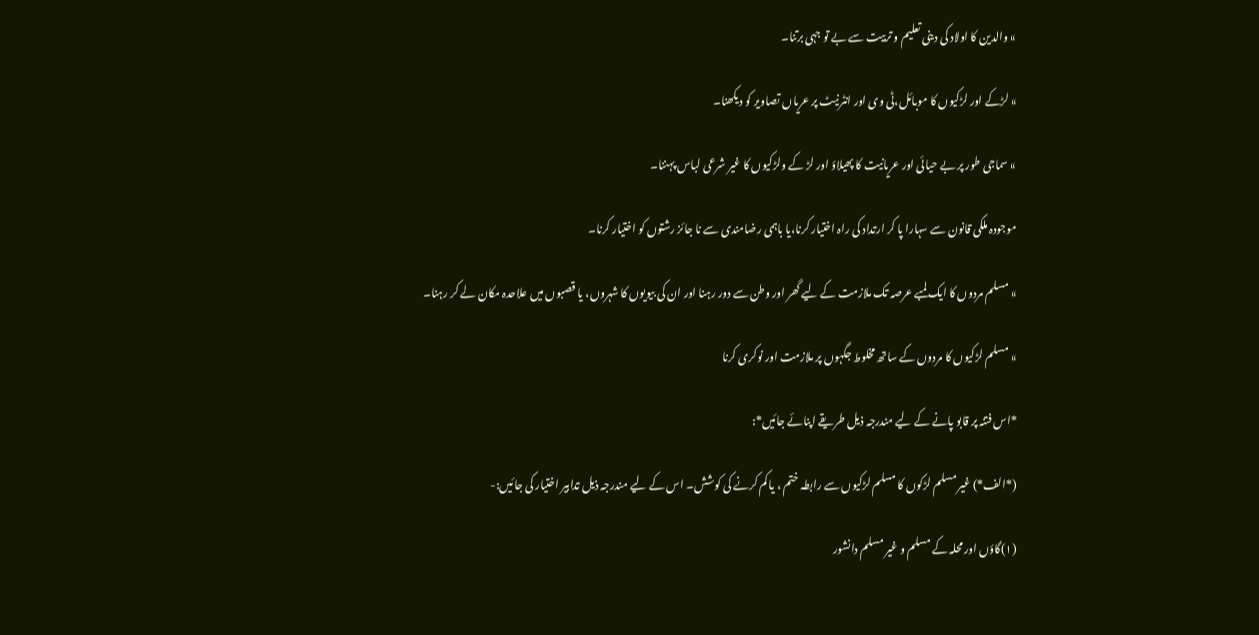» والدین کا اولاد کی دینی تعلیم و تربیت سے بے تو جہی برتنا۔

» لڑکے اور لڑکیوں کا موبائل،ٹی وی اور انٹرنیٹ پر عریاں تصاویر کو دیکھنا۔

» سماجی طور پر بے حیائی اور عریانیت کا پھیلاؤ اور لڑ کے ولڑکیوں کا غیر شرعی لباس پہننا۔

موجودہ ملکی قانون سے سہارا پا کر ارتداد کی راہ اختیار کرنا،یا باہمی رضامندی سے نا جائز رشتوں کو اختیار کرنا۔

» مسلم مردوں کا ایک لمبے عرصہ تک ملازمت کے لیے گھر اور وطن سے دور رہنا اور ان کی بیویوں کا شہروں، یا قصبوں میں علاحدہ مکان لے کر رہنا۔

» مسلم لڑکیوں کا مردوں کے ساتھ مخلوط جگہوں پر ملازمت اور نوکری کرنا

*اس فتنہ پر قابو پانے کے لیے مندرجہ ذیل طریقے اپنائے جائیں*:

(*الف*) غیر مسلم لڑکوں کا مسلم لڑکیوں سے رابطہ ختم ، یا کم کرنے کی کوشش۔ اس کے لیے مندرجہ ذیل تدابیر اختیار کی جائیں:-

(۱)گاؤں اور محلہ کے مسلم و غیر مسلم دانشور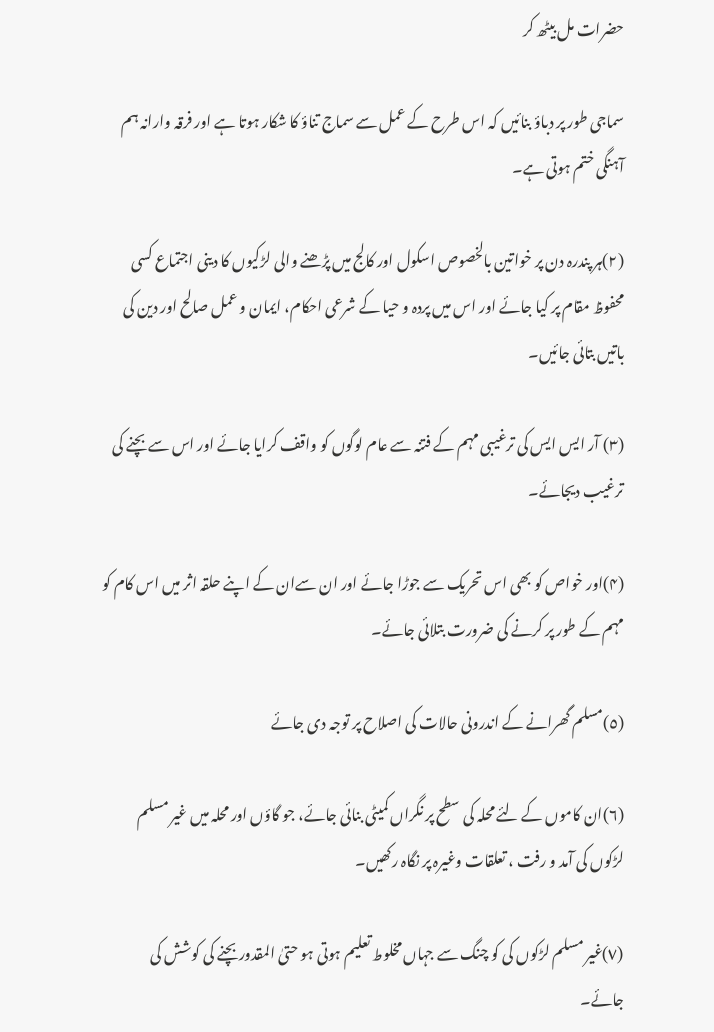حضرات مل بیٹھ کر

سماجی طور پر دباؤ بنائیں کہ اس طرح کے عمل سے سماج تناؤ کا شکار ہوتا ہے اور فرقہ وارانہ ہم آہنگی ختم ہوتی ہے۔

(۲)ہر پندرہ دن پر خواتین بالخصوص اسکول اور کالج میں پڑھنے والی لڑکیوں کا دینی اجتماع کسی محفوظ مقام پر کیا جائے اور اس میں پردہ و حیا کے شرعی احکام، ایمان و عمل صالح اور دین کی باتیں بتائی جائیں۔

(۳) آر ایس ایس کی ترغیبی مہم کے فتنہ سے عام لوگوں کو واقف کرایا جائے اور اس سے بچنے کی ترغیب دیجائے۔

(۴)اور خواص کو بھی اس تحریک سے جوڑا جائے اور ان سےان کے اپنے حلقہ اثر میں اس کام کو مہم کے طور پر کرنے کی ضرورت بتلائی جائے۔

(٥)مسلم گھرانے کے اندرونی حالات کی اصلاح پر توجہ دی جائے

(٦)ان کاموں کے لئے محلہ کی سطح پر نگراں کمیٹی بنائی جائے، جو گاؤں اور محلہ میں غیر مسلم لڑکوں کی آمد و رفت ، تعلقات وغیرہ پر نگاہ رکھیں۔

(٧)غیر مسلم لڑکوں کی کو چنگ سے جہاں مخلوط تعلیم ہوتی ہو حتیٰ المقدور بچنے کی کوشش کی جائے۔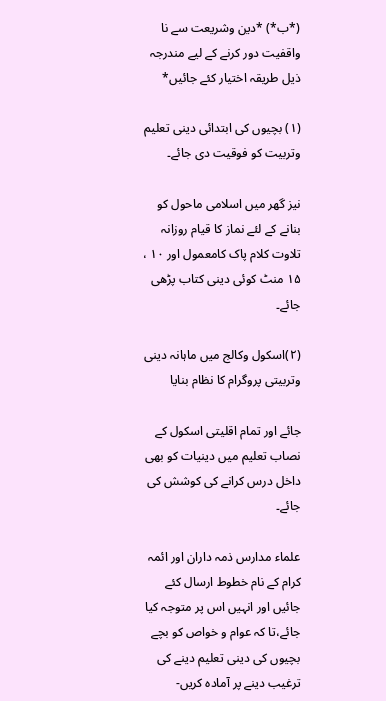(*ب*) *دین وشریعت سے نا واقفیت دور کرنے کے لیے مندرجہ ذیل طریقہ اختیار کئے جائیں*

(١) بچیوں کی ابتدائی دینی تعلیم وتربیت کو فوقیت دی جائے۔

نیز گھر میں اسلامی ماحول کو بنانے کے لئے نماز کا قیام روزانہ تلاوت کلام پاک کامعمول اور ۱۰ ، ۱۵ منٹ کوئی دینی کتاب پڑھی جائے۔

(٢)اسکول وکالج میں ماہانہ دینی وتربیتی پروگرام کا نظام بنایا

جائے اور تمام اقلیتی اسکول کے نصاب تعلیم میں دینیات کو بھی داخل درس کرانے کی کوشش کی جائے۔

علماء مدارس ذمہ داران اور ائمہ کرام کے نام خطوط ارسال کئے جائیں اور انہیں اس پر متوجہ کیا جائے،تا کہ عوام و خواص کو بچے بچیوں کی دینی تعلیم دینے کی ترغیب دینے پر آمادہ کریں-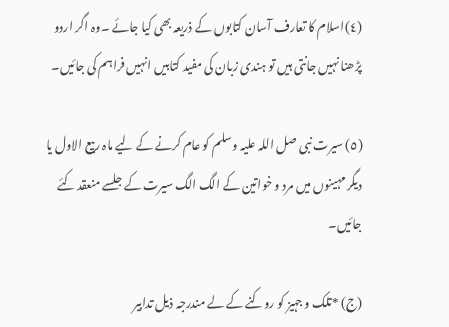(٤)اسلام کا تعارف آسان کتابوں کے ذریعہ بھی کیا جائے ۔وہ اگر اردو پڑھنا نہیں جانتی ہیں تو ہندی زبان کی مفید کتابیں انہیں فراہم کی جائیں۔

(٥) سیرت نبی صل اللہ علیہ وسلم کو عام کرنے کے لیے ماہ ربیع الاول یا دیگر مہینوں میں مرد و خواتین کے الگ الگ سیرت کے جلسے منعقد کئے جائیں۔

(ج) *تلک و جہیز کو روکنے کے لے مندرجہ ذیل تدابیر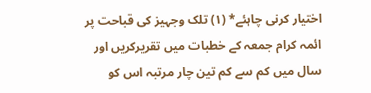اختیار کرنی چاہئے* (١) تلک وجہیز کی قباحت پر ائمہ کرام جمعہ کے خطبات میں تقریرکریں اور سال میں کم سے کم تین چار مرتبہ اس کو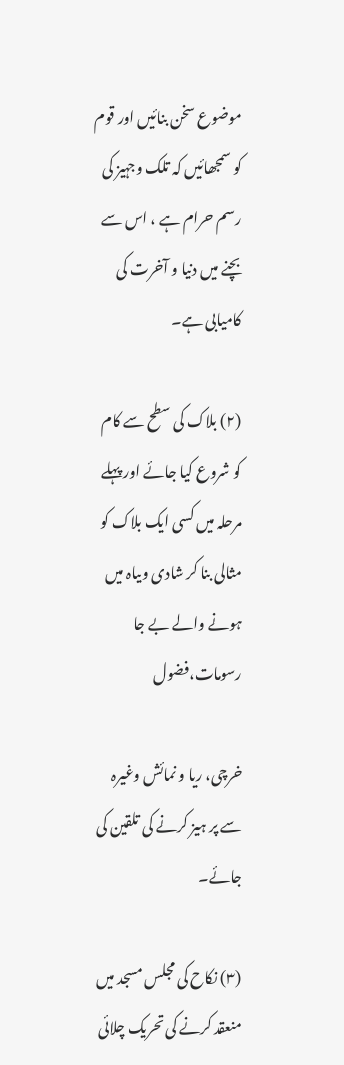موضوع سخن بنائیں اور قوم کو سمجھائیں کہ تلک وجہیز کی رسم حرام ہے ، اس سے بچنے میں دنیا و آخرت کی کامیابی ہے۔

(٢) بلاک کی سطح سے کام کو شروع کیا جائے اور پہلے مرحلہ میں کسی ایک بلاک کو مثالی بنا کر شادی وںیاہ میں ہونے والے بے جا رسومات،فضول

خرچی، ریا و نمائش وغیرہ سے پر ہیز کرنے کی تلقین کی جائے۔

(٣) نکاح کی مجلس مسجد میں منعقد کرنے کی تحریک چلائی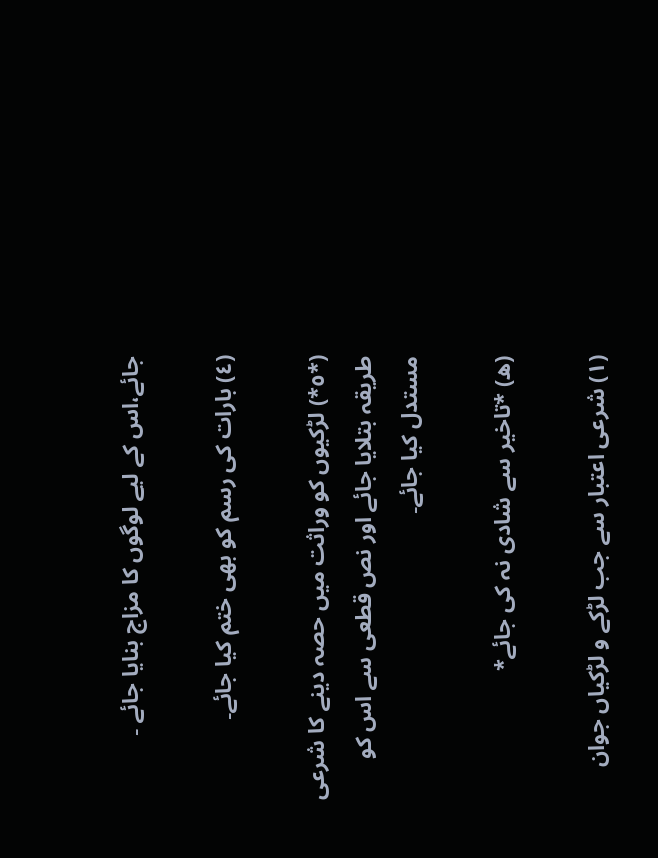جائے،اس کے لیے لوگوں کا مزاج بنایا جائے ۔

(٤) بارات کی رسم کو بھی ختم کیا جائے۔

(*٥*) لڑکیوں کو وراثت میں حصہ دینے کا شرعی طریقہ بتلایا جائے اور نص قطعی سے اس کو مستدل کیا جائے۔

(ه) *تاخیر سے شادی نہ کی جائے*

(١) شرعی اعتبار سے جب لڑکے و لڑکیاں جوان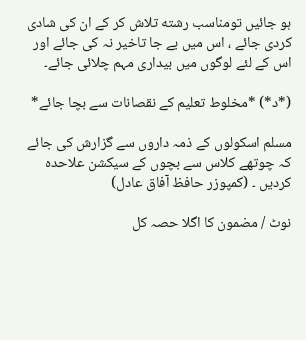ہو جائیں تومناسب رشته تلاش کر کے ان کی شادی کردی جائے ، اس میں بے جا تاخیر نہ کی جائے اور اس کے لئے لوگوں میں بیداری مہم چلائی جائے۔

(*د*) *مخلوط تعلیم کے نقصانات سے بچا جائے*

مسلم اسکولوں کے ذمہ داروں سے گزارش کی جائے کہ چوتھے کلاس سے بچوں کے سیکشن علاحدہ کردیں ۔ (کمپوزر حافظ آفاق عادل)

نوٹ / مضمون کا اگلا حصہ کل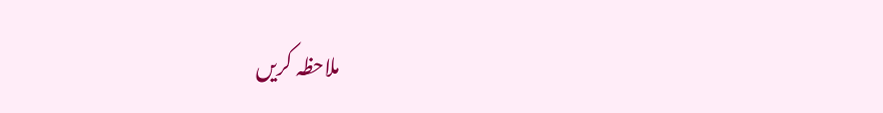ملاحظہ کریں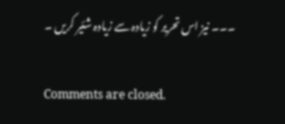۔۔۔ نیز اس تحریر کو زیادہ سے زیادہ شئیر کریں ۔

Comments are closed.